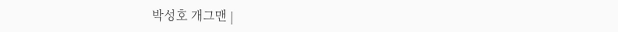박성호 개그맨 |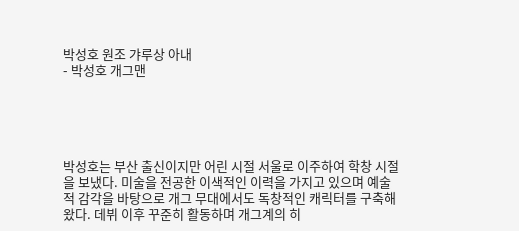박성호 원조 갸루상 아내
- 박성호 개그맨





박성호는 부산 출신이지만 어린 시절 서울로 이주하여 학창 시절을 보냈다. 미술을 전공한 이색적인 이력을 가지고 있으며 예술적 감각을 바탕으로 개그 무대에서도 독창적인 캐릭터를 구축해 왔다. 데뷔 이후 꾸준히 활동하며 개그계의 히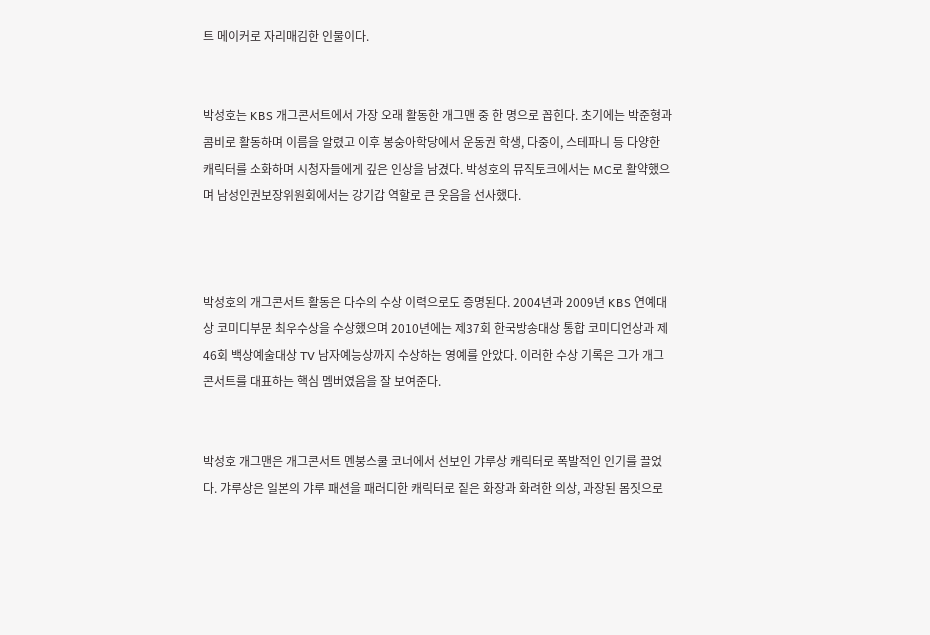트 메이커로 자리매김한 인물이다.


박성호는 KBS 개그콘서트에서 가장 오래 활동한 개그맨 중 한 명으로 꼽힌다. 초기에는 박준형과 콤비로 활동하며 이름을 알렸고 이후 봉숭아학당에서 운동권 학생, 다중이, 스테파니 등 다양한 캐릭터를 소화하며 시청자들에게 깊은 인상을 남겼다. 박성호의 뮤직토크에서는 MC로 활약했으며 남성인권보장위원회에서는 강기갑 역할로 큰 웃음을 선사했다.



박성호의 개그콘서트 활동은 다수의 수상 이력으로도 증명된다. 2004년과 2009년 KBS 연예대상 코미디부문 최우수상을 수상했으며 2010년에는 제37회 한국방송대상 통합 코미디언상과 제46회 백상예술대상 TV 남자예능상까지 수상하는 영예를 안았다. 이러한 수상 기록은 그가 개그콘서트를 대표하는 핵심 멤버였음을 잘 보여준다.


박성호 개그맨은 개그콘서트 멘붕스쿨 코너에서 선보인 갸루상 캐릭터로 폭발적인 인기를 끌었다. 갸루상은 일본의 갸루 패션을 패러디한 캐릭터로 짙은 화장과 화려한 의상, 과장된 몸짓으로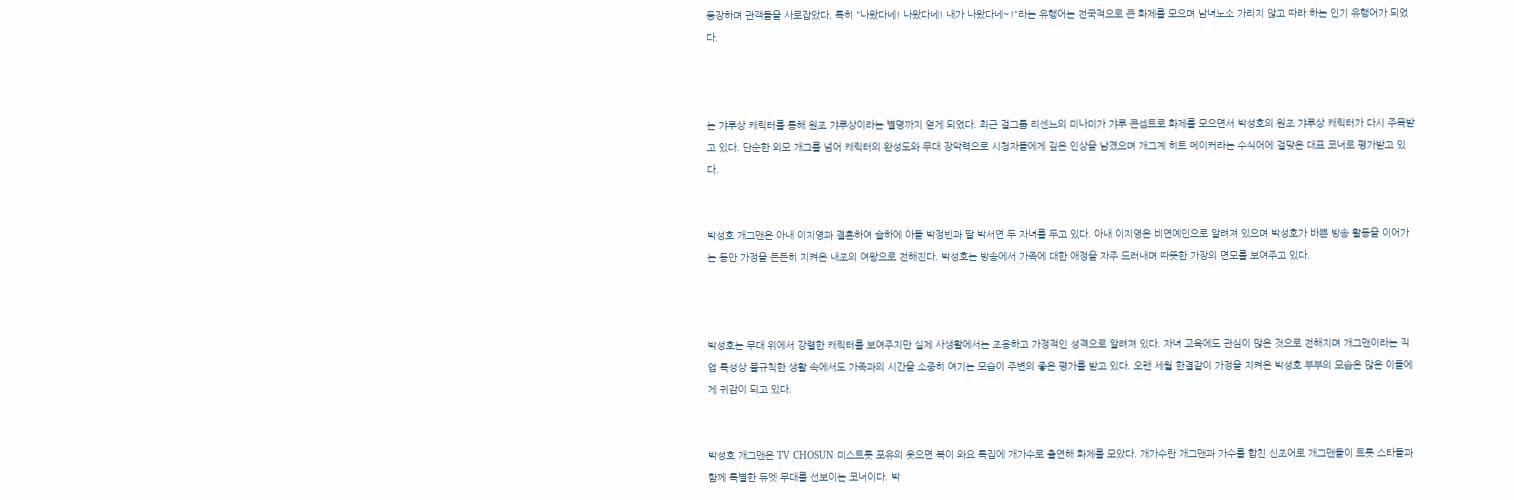등장하며 관객들을 사로잡았다. 특히 "나왔다네! 나왔다네! 내가 나왔다네~!"라는 유행어는 전국적으로 큰 화제를 모으며 남녀노소 가리지 않고 따라 하는 인기 유행어가 되었다.



는 갸루상 캐릭터를 통해 원조 갸루상이라는 별명까지 얻게 되었다. 최근 걸그룹 리센느의 미나미가 갸루 콘셉트로 화제를 모으면서 박성호의 원조 갸루상 캐릭터가 다시 주목받고 있다. 단순한 외모 개그를 넘어 캐릭터의 완성도와 무대 장악력으로 시청자들에게 깊은 인상을 남겼으며 개그계 히트 메이커라는 수식어에 걸맞은 대표 코너로 평가받고 있다.


박성호 개그맨은 아내 이지영과 결혼하여 슬하에 아들 박정빈과 딸 박서연 두 자녀를 두고 있다. 아내 이지영은 비연예인으로 알려져 있으며 박성호가 바쁜 방송 활동을 이어가는 동안 가정을 든든히 지켜온 내조의 여왕으로 전해진다. 박성호는 방송에서 가족에 대한 애정을 자주 드러내며 따뜻한 가장의 면모를 보여주고 있다.



박성호는 무대 위에서 강렬한 캐릭터를 보여주지만 실제 사생활에서는 조용하고 가정적인 성격으로 알려져 있다. 자녀 교육에도 관심이 많은 것으로 전해지며 개그맨이라는 직업 특성상 불규칙한 생활 속에서도 가족과의 시간을 소중히 여기는 모습이 주변의 좋은 평가를 받고 있다. 오랜 세월 한결같이 가정을 지켜온 박성호 부부의 모습은 많은 이들에게 귀감이 되고 있다.


박성호 개그맨은 TV CHOSUN 미스트롯 포유의 웃으면 복이 와요 특집에 개가수로 출연해 화제를 모았다. 개가수란 개그맨과 가수를 합친 신조어로 개그맨들이 트롯 스타들과 함께 특별한 듀엣 무대를 선보이는 코너이다. 박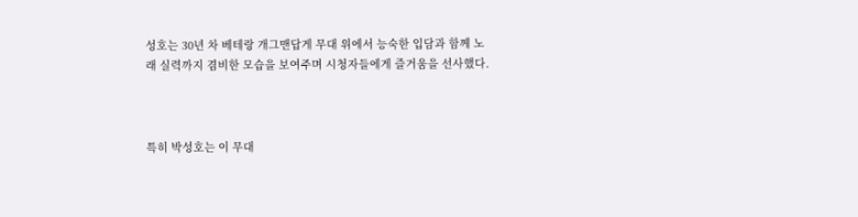성호는 30년 차 베테랑 개그맨답게 무대 위에서 능숙한 입담과 함께 노래 실력까지 겸비한 모습을 보여주며 시청자들에게 즐거움을 선사했다.



특히 박성호는 이 무대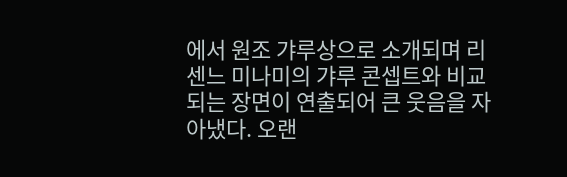에서 원조 갸루상으로 소개되며 리센느 미나미의 갸루 콘셉트와 비교되는 장면이 연출되어 큰 웃음을 자아냈다. 오랜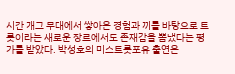시간 개그 무대에서 쌓아온 경험과 끼를 바탕으로 트롯이라는 새로운 장르에서도 존재감을 뽐냈다는 평가를 받았다. 박성호의 미스트롯포유 출연은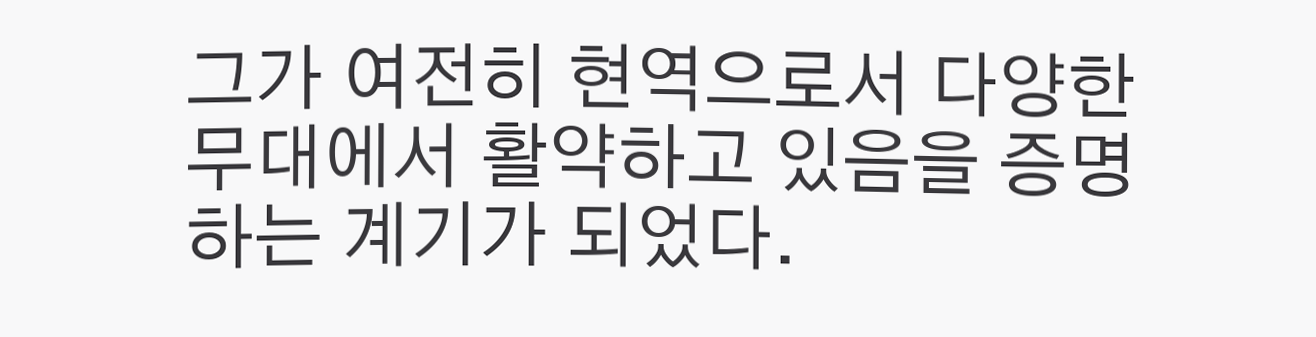그가 여전히 현역으로서 다양한 무대에서 활약하고 있음을 증명하는 계기가 되었다.